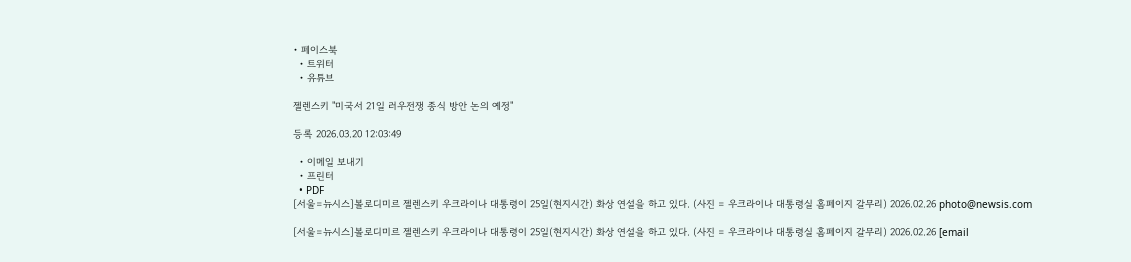• 페이스북
  • 트위터
  • 유튜브

젤렌스키 "미국서 21일 러우전쟁 종식 방안 논의 예정"

등록 2026.03.20 12:03:49

  • 이메일 보내기
  • 프린터
  • PDF
[서울=뉴시스]볼로디미르 젤렌스키 우크라이나 대통령이 25일(현지시간) 화상 연설을 하고 있다. (사진 = 우크라이나 대통령실 홈페이지 갈무리) 2026.02.26 photo@newsis.com

[서울=뉴시스]볼로디미르 젤렌스키 우크라이나 대통령이 25일(현지시간) 화상 연설을 하고 있다. (사진 = 우크라이나 대통령실 홈페이지 갈무리) 2026.02.26 [email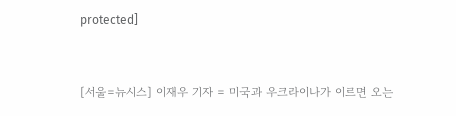protected]


[서울=뉴시스] 이재우 기자 = 미국과 우크라이나가 이르면 오는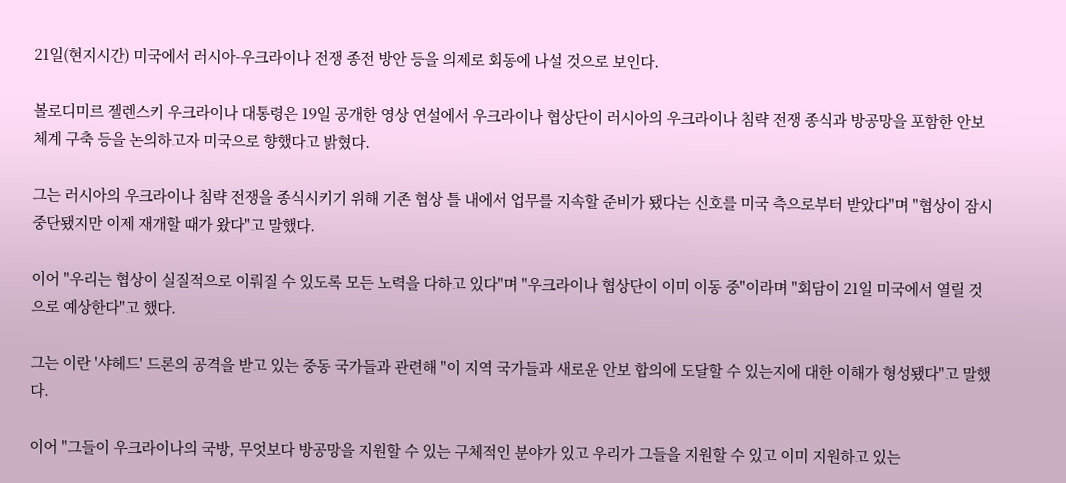21일(현지시간) 미국에서 러시아-우크라이나 전쟁 종전 방안 등을 의제로 회동에 나설 것으로 보인다.

볼로디미르 젤렌스키 우크라이나 대통령은 19일 공개한 영상 연설에서 우크라이나 협상단이 러시아의 우크라이나 침략 전쟁 종식과 방공망을 포함한 안보 체계 구축 등을 논의하고자 미국으로 향했다고 밝혔다.

그는 러시아의 우크라이나 침략 전쟁을 종식시키기 위해 기존 협상 틀 내에서 업무를 지속할 준비가 됐다는 신호를 미국 측으로부터 받았다"며 "협상이 잠시 중단됐지만 이제 재개할 때가 왔다"고 말했다.

이어 "우리는 협상이 실질적으로 이뤄질 수 있도록 모든 노력을 다하고 있다"며 "우크라이나 협상단이 이미 이동 중"이라며 "회담이 21일 미국에서 열릴 것으로 예상한다"고 했다.

그는 이란 '샤헤드' 드론의 공격을 받고 있는 중동 국가들과 관련해 "이 지역 국가들과 새로운 안보 합의에 도달할 수 있는지에 대한 이해가 형성됐다"고 말했다.

이어 "그들이 우크라이나의 국방, 무엇보다 방공망을 지원할 수 있는 구체적인 분야가 있고 우리가 그들을 지원할 수 있고 이미 지원하고 있는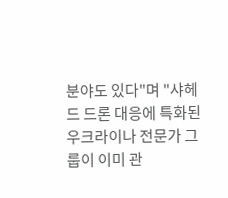분야도 있다"며 "샤헤드 드론 대응에 특화된 우크라이나 전문가 그룹이 이미 관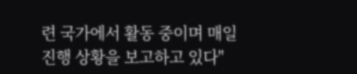련 국가에서 활동 중이며 매일 진행 상황을 보고하고 있다"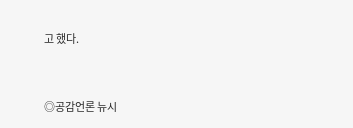고 했다.


◎공감언론 뉴시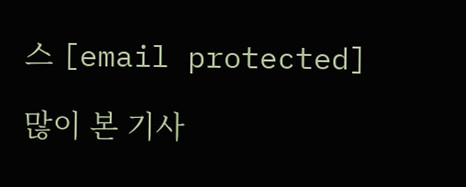스 [email protected]

많이 본 기사